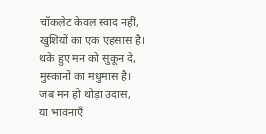चॉकलेट केवल स्वाद नहीं,
खुशियों का एक एहसास है।
थके हुए मन को सुकून दे,
मुस्कानों का मधुमास है।
जब मन हो थोड़ा उदास,
या भावनाएँ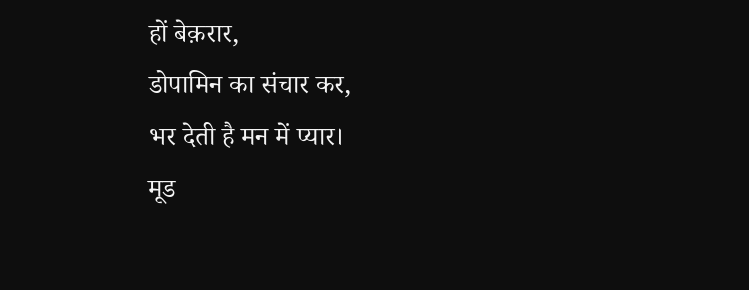हों बेक़रार,
डोपामिन का संचार कर,
भर देती है मन में प्यार।
मूड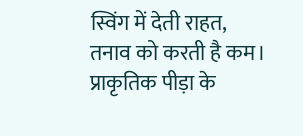स्विंग में देती राहत,
तनाव को करती है कम।
प्राकृतिक पीड़ा के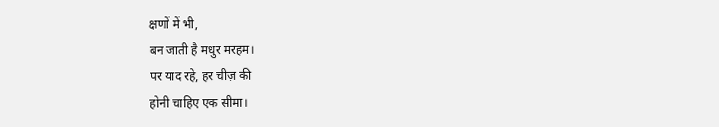क्षणों में भी,
बन जाती है मधुर मरहम।
पर याद रहे, हर चीज़ की
होनी चाहिए एक सीमा।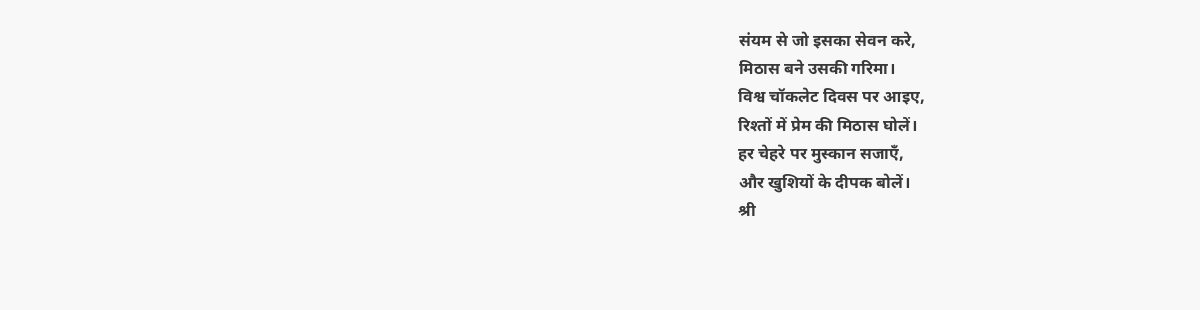संयम से जो इसका सेवन करे,
मिठास बने उसकी गरिमा।
विश्व चॉकलेट दिवस पर आइए,
रिश्तों में प्रेम की मिठास घोलें।
हर चेहरे पर मुस्कान सजाएँ,
और खुशियों के दीपक बोलें।
श्री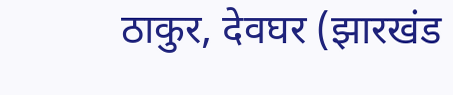ठाकुर, देवघर (झारखंड